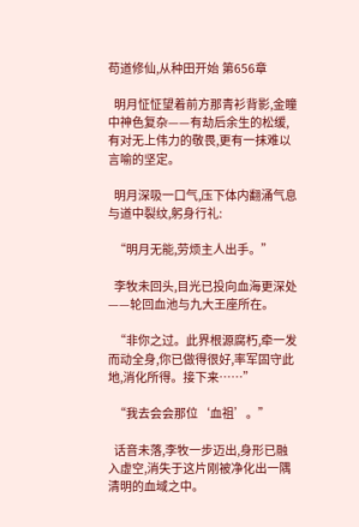苟道修仙,从种田开始 第656章

  明月怔怔望着前方那青衫背影,金瞳中神色复杂——有劫后余生的松缓,有对无上伟力的敬畏,更有一抹难以言喻的坚定。

  明月深吸一口气,压下体内翻涌气息与道中裂纹,躬身行礼:

  “明月无能,劳烦主人出手。”

  李牧未回头,目光已投向血海更深处——轮回血池与九大王座所在。

  “非你之过。此界根源腐朽,牵一发而动全身,你已做得很好,率军固守此地,消化所得。接下来……”

  “我去会会那位‘血祖’。”

  话音未落,李牧一步迈出,身形已融入虚空,消失于这片刚被净化出一隅清明的血域之中。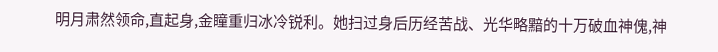明月肃然领命,直起身,金瞳重归冰冷锐利。她扫过身后历经苦战、光华略黯的十万破血神傀,神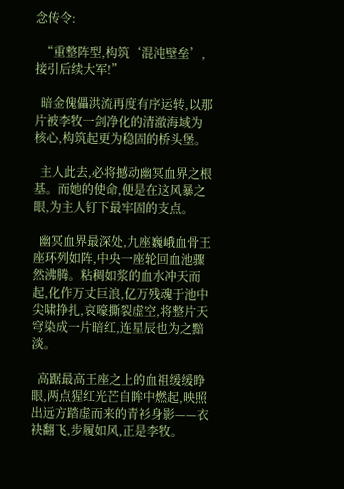念传令:

  “重整阵型,构筑‘混沌壁垒’,接引后续大军!”

  暗金傀儡洪流再度有序运转,以那片被李牧一剑净化的清澈海域为核心,构筑起更为稳固的桥头堡。

  主人此去,必将撼动幽冥血界之根基。而她的使命,便是在这风暴之眼,为主人钉下最牢固的支点。

  幽冥血界最深处,九座巍峨血骨王座环列如阵,中央一座轮回血池骤然沸腾。粘稠如浆的血水冲天而起,化作万丈巨浪,亿万残魂于池中尖啸挣扎,哀嚎撕裂虚空,将整片天穹染成一片暗红,连星辰也为之黯淡。

  高踞最高王座之上的血祖缓缓睁眼,两点猩红光芒自眸中燃起,映照出远方踏虚而来的青衫身影——衣袂翻飞,步履如风,正是李牧。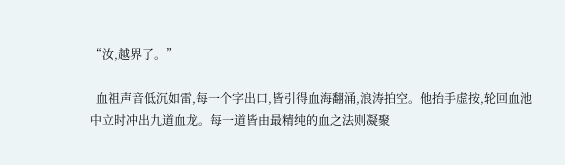“汝,越界了。”

  血祖声音低沉如雷,每一个字出口,皆引得血海翻涌,浪涛拍空。他抬手虚按,轮回血池中立时冲出九道血龙。每一道皆由最精纯的血之法则凝聚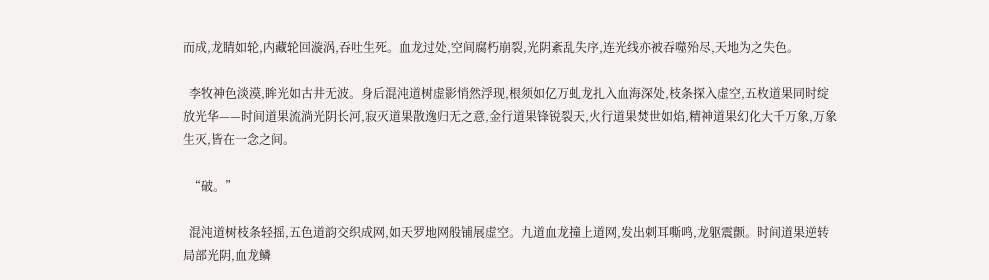而成,龙睛如轮,内藏轮回漩涡,吞吐生死。血龙过处,空间腐朽崩裂,光阴紊乱失序,连光线亦被吞噬殆尽,天地为之失色。

  李牧神色淡漠,眸光如古井无波。身后混沌道树虚影悄然浮现,根须如亿万虬龙扎入血海深处,枝条探入虚空,五枚道果同时绽放光华——时间道果流淌光阴长河,寂灭道果散逸归无之意,金行道果锋锐裂天,火行道果焚世如焰,精神道果幻化大千万象,万象生灭,皆在一念之间。

  “破。”

  混沌道树枝条轻摇,五色道韵交织成网,如天罗地网般铺展虚空。九道血龙撞上道网,发出刺耳嘶鸣,龙躯震颤。时间道果逆转局部光阴,血龙鳞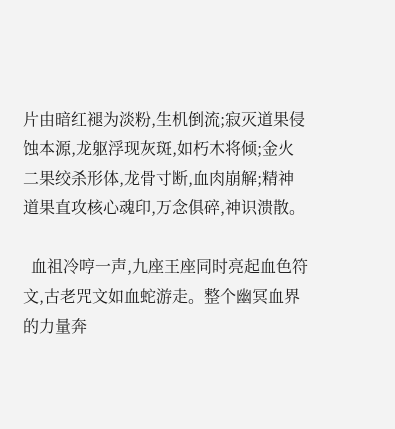片由暗红褪为淡粉,生机倒流;寂灭道果侵蚀本源,龙躯浮现灰斑,如朽木将倾;金火二果绞杀形体,龙骨寸断,血肉崩解;精神道果直攻核心魂印,万念俱碎,神识溃散。

  血祖冷哼一声,九座王座同时亮起血色符文,古老咒文如血蛇游走。整个幽冥血界的力量奔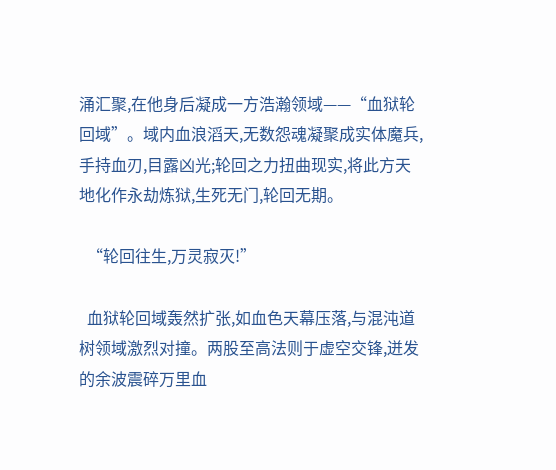涌汇聚,在他身后凝成一方浩瀚领域——“血狱轮回域”。域内血浪滔天,无数怨魂凝聚成实体魔兵,手持血刃,目露凶光;轮回之力扭曲现实,将此方天地化作永劫炼狱,生死无门,轮回无期。

  “轮回往生,万灵寂灭!”

  血狱轮回域轰然扩张,如血色天幕压落,与混沌道树领域激烈对撞。两股至高法则于虚空交锋,迸发的余波震碎万里血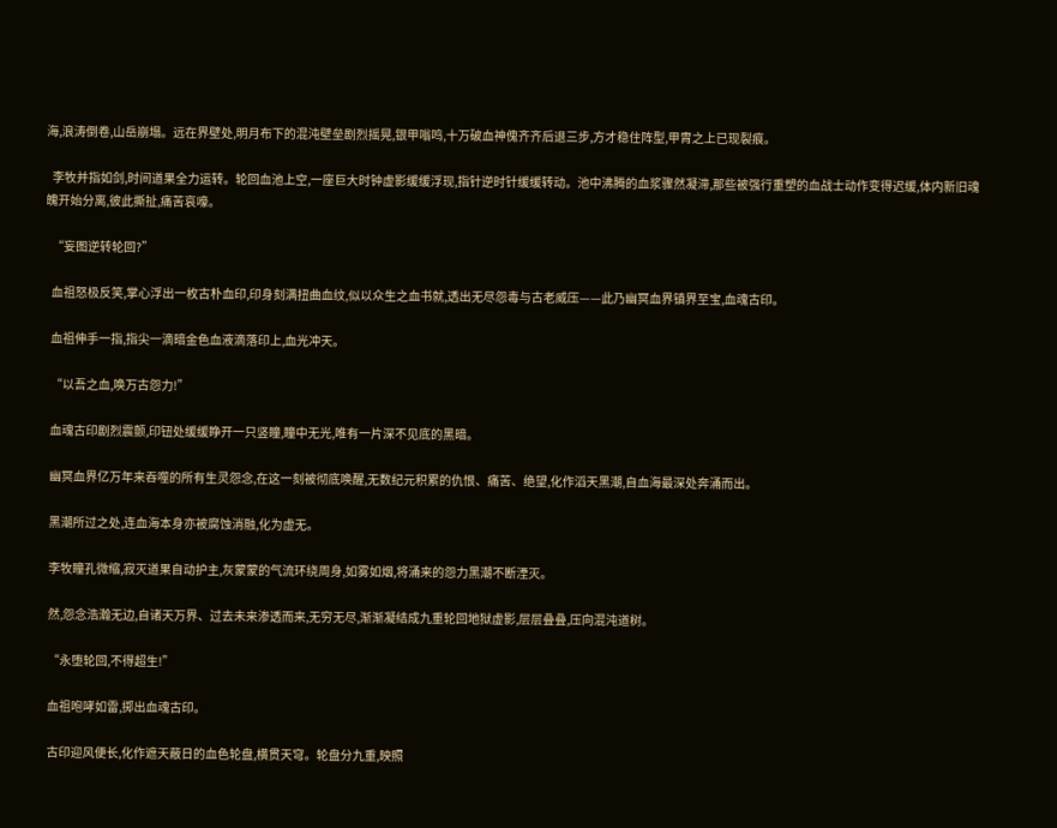海,浪涛倒卷,山岳崩塌。远在界壁处,明月布下的混沌壁垒剧烈摇晃,银甲嗡鸣,十万破血神傀齐齐后退三步,方才稳住阵型,甲胄之上已现裂痕。

  李牧并指如剑,时间道果全力运转。轮回血池上空,一座巨大时钟虚影缓缓浮现,指针逆时针缓缓转动。池中沸腾的血浆骤然凝滞,那些被强行重塑的血战士动作变得迟缓,体内新旧魂魄开始分离,彼此撕扯,痛苦哀嚎。

  “妄图逆转轮回?”

  血祖怒极反笑,掌心浮出一枚古朴血印,印身刻满扭曲血纹,似以众生之血书就,透出无尽怨毒与古老威压——此乃幽冥血界镇界至宝,血魂古印。

  血祖伸手一指,指尖一滴暗金色血液滴落印上,血光冲天。

  “以吾之血,唤万古怨力!”

  血魂古印剧烈震颤,印钮处缓缓睁开一只竖瞳,瞳中无光,唯有一片深不见底的黑暗。

  幽冥血界亿万年来吞噬的所有生灵怨念,在这一刻被彻底唤醒,无数纪元积累的仇恨、痛苦、绝望,化作滔天黑潮,自血海最深处奔涌而出。

  黑潮所过之处,连血海本身亦被腐蚀消融,化为虚无。

  李牧瞳孔微缩,寂灭道果自动护主,灰蒙蒙的气流环绕周身,如雾如烟,将涌来的怨力黑潮不断湮灭。

  然,怨念浩瀚无边,自诸天万界、过去未来渗透而来,无穷无尽,渐渐凝结成九重轮回地狱虚影,层层叠叠,压向混沌道树。

  “永堕轮回,不得超生!”

  血祖咆哮如雷,掷出血魂古印。

  古印迎风便长,化作遮天蔽日的血色轮盘,横贯天穹。轮盘分九重,映照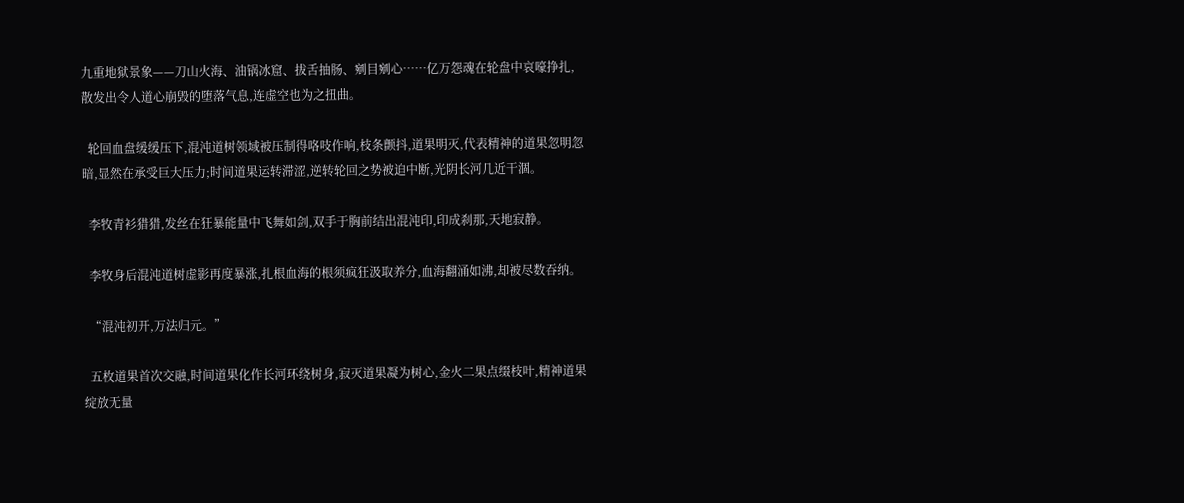九重地狱景象——刀山火海、油锅冰窟、拔舌抽肠、剜目剜心……亿万怨魂在轮盘中哀嚎挣扎,散发出令人道心崩毁的堕落气息,连虚空也为之扭曲。

  轮回血盘缓缓压下,混沌道树领域被压制得咯吱作响,枝条颤抖,道果明灭,代表精神的道果忽明忽暗,显然在承受巨大压力;时间道果运转滞涩,逆转轮回之势被迫中断,光阴长河几近干涸。

  李牧青衫猎猎,发丝在狂暴能量中飞舞如剑,双手于胸前结出混沌印,印成刹那,天地寂静。

  李牧身后混沌道树虚影再度暴涨,扎根血海的根须疯狂汲取养分,血海翻涌如沸,却被尽数吞纳。

  “混沌初开,万法归元。”

  五枚道果首次交融,时间道果化作长河环绕树身,寂灭道果凝为树心,金火二果点缀枝叶,精神道果绽放无量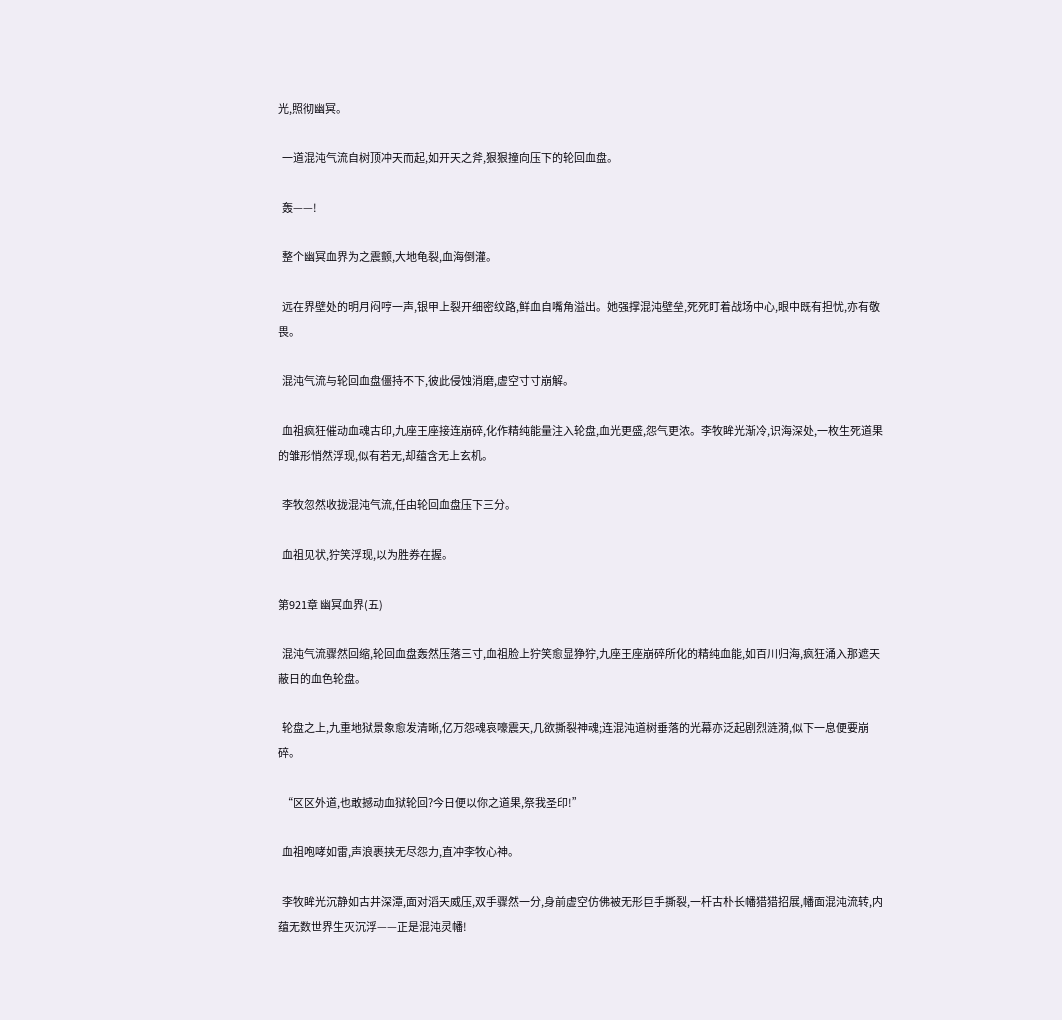光,照彻幽冥。

  一道混沌气流自树顶冲天而起,如开天之斧,狠狠撞向压下的轮回血盘。

  轰——!

  整个幽冥血界为之震颤,大地龟裂,血海倒灌。

  远在界壁处的明月闷哼一声,银甲上裂开细密纹路,鲜血自嘴角溢出。她强撑混沌壁垒,死死盯着战场中心,眼中既有担忧,亦有敬畏。

  混沌气流与轮回血盘僵持不下,彼此侵蚀消磨,虚空寸寸崩解。

  血祖疯狂催动血魂古印,九座王座接连崩碎,化作精纯能量注入轮盘,血光更盛,怨气更浓。李牧眸光渐冷,识海深处,一枚生死道果的雏形悄然浮现,似有若无,却蕴含无上玄机。

  李牧忽然收拢混沌气流,任由轮回血盘压下三分。

  血祖见状,狞笑浮现,以为胜券在握。

第921章 幽冥血界(五)

  混沌气流骤然回缩,轮回血盘轰然压落三寸,血祖脸上狞笑愈显狰狞,九座王座崩碎所化的精纯血能,如百川归海,疯狂涌入那遮天蔽日的血色轮盘。

  轮盘之上,九重地狱景象愈发清晰,亿万怨魂哀嚎震天,几欲撕裂神魂;连混沌道树垂落的光幕亦泛起剧烈涟漪,似下一息便要崩碎。

  “区区外道,也敢撼动血狱轮回?今日便以你之道果,祭我圣印!”

  血祖咆哮如雷,声浪裹挟无尽怨力,直冲李牧心神。

  李牧眸光沉静如古井深潭,面对滔天威压,双手骤然一分,身前虚空仿佛被无形巨手撕裂,一杆古朴长幡猎猎招展,幡面混沌流转,内蕴无数世界生灭沉浮——正是混沌灵幡!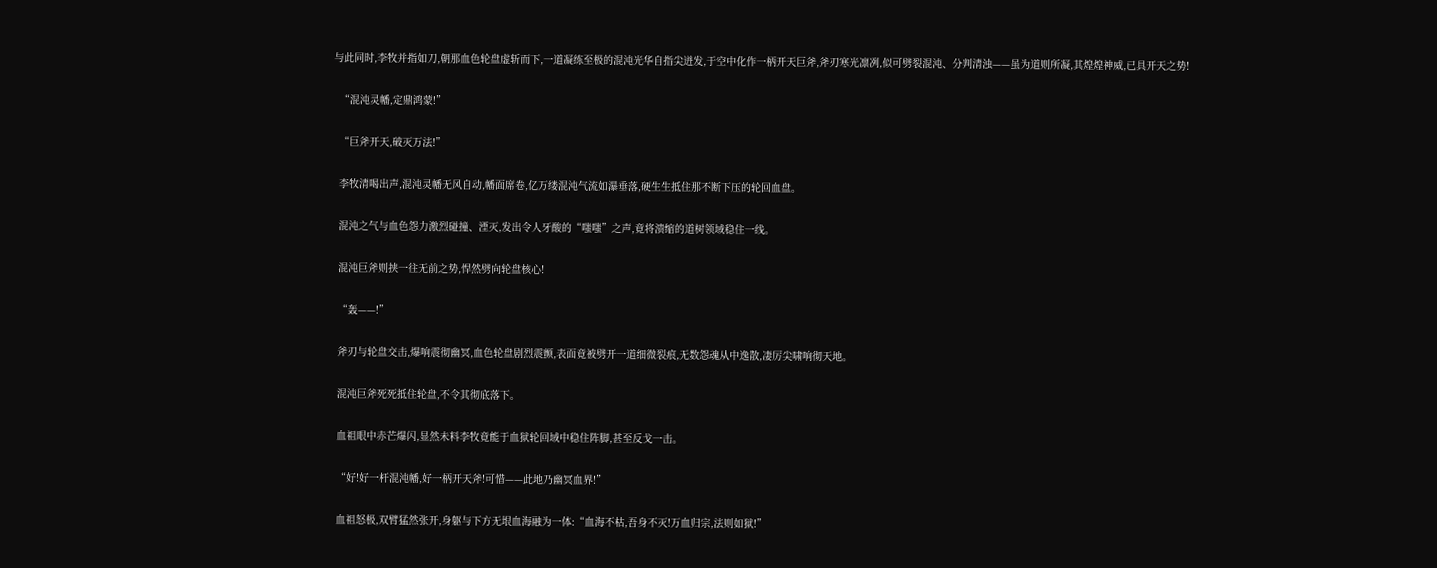与此同时,李牧并指如刀,朝那血色轮盘虚斩而下,一道凝练至极的混沌光华自指尖迸发,于空中化作一柄开天巨斧,斧刃寒光凛冽,似可劈裂混沌、分判清浊——虽为道则所凝,其煌煌神威,已具开天之势!

  “混沌灵幡,定鼎鸿蒙!”

  “巨斧开天,破灭万法!”

  李牧清喝出声,混沌灵幡无风自动,幡面席卷,亿万缕混沌气流如瀑垂落,硬生生抵住那不断下压的轮回血盘。

  混沌之气与血色怨力激烈碰撞、湮灭,发出令人牙酸的“嗤嗤”之声,竟将溃缩的道树领域稳住一线。

  混沌巨斧则挟一往无前之势,悍然劈向轮盘核心!

  “轰——!”

  斧刃与轮盘交击,爆响震彻幽冥,血色轮盘剧烈震颤,表面竟被劈开一道细微裂痕,无数怨魂从中逸散,凄厉尖啸响彻天地。

  混沌巨斧死死抵住轮盘,不令其彻底落下。

  血祖眼中赤芒爆闪,显然未料李牧竟能于血狱轮回域中稳住阵脚,甚至反戈一击。

  “好!好一杆混沌幡,好一柄开天斧!可惜——此地乃幽冥血界!”

  血祖怒极,双臂猛然张开,身躯与下方无垠血海融为一体:“血海不枯,吾身不灭!万血归宗,法则如狱!”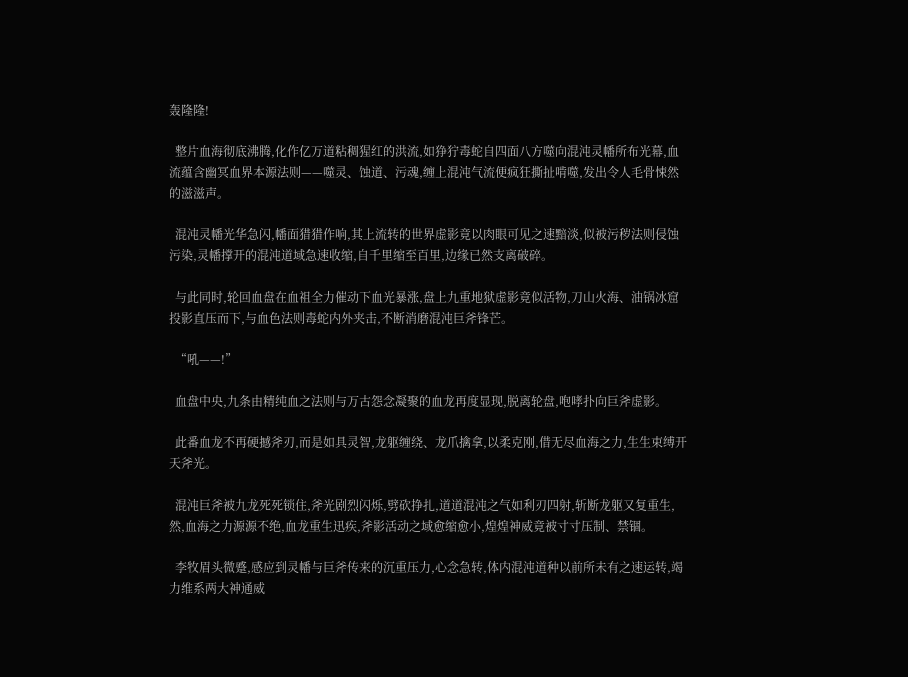轰隆隆!

  整片血海彻底沸腾,化作亿万道粘稠猩红的洪流,如狰狞毒蛇自四面八方噬向混沌灵幡所布光幕,血流蕴含幽冥血界本源法则——噬灵、蚀道、污魂,缠上混沌气流便疯狂撕扯啃噬,发出令人毛骨悚然的滋滋声。

  混沌灵幡光华急闪,幡面猎猎作响,其上流转的世界虚影竟以肉眼可见之速黯淡,似被污秽法则侵蚀污染,灵幡撑开的混沌道域急速收缩,自千里缩至百里,边缘已然支离破碎。

  与此同时,轮回血盘在血祖全力催动下血光暴涨,盘上九重地狱虚影竟似活物,刀山火海、油锅冰窟投影直压而下,与血色法则毒蛇内外夹击,不断消磨混沌巨斧锋芒。

  “吼——!”

  血盘中央,九条由精纯血之法则与万古怨念凝聚的血龙再度显现,脱离轮盘,咆哮扑向巨斧虚影。

  此番血龙不再硬撼斧刃,而是如具灵智,龙躯缠绕、龙爪擒拿,以柔克刚,借无尽血海之力,生生束缚开天斧光。

  混沌巨斧被九龙死死锁住,斧光剧烈闪烁,劈砍挣扎,道道混沌之气如利刃四射,斩断龙躯又复重生,然,血海之力源源不绝,血龙重生迅疾,斧影活动之域愈缩愈小,煌煌神威竟被寸寸压制、禁锢。

  李牧眉头微蹙,感应到灵幡与巨斧传来的沉重压力,心念急转,体内混沌道种以前所未有之速运转,竭力维系两大神通威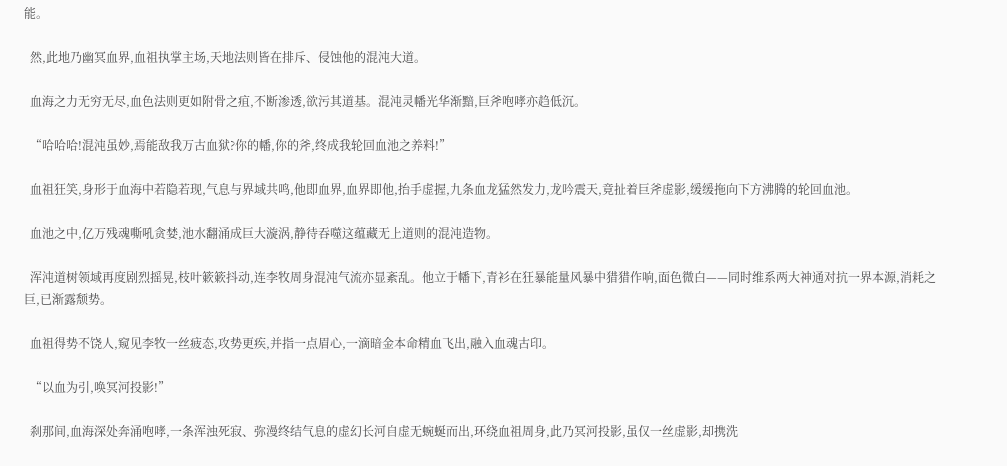能。

  然,此地乃幽冥血界,血祖执掌主场,天地法则皆在排斥、侵蚀他的混沌大道。

  血海之力无穷无尽,血色法则更如附骨之疽,不断渗透,欲污其道基。混沌灵幡光华渐黯,巨斧咆哮亦趋低沉。

  “哈哈哈!混沌虽妙,焉能敌我万古血狱?你的幡,你的斧,终成我轮回血池之养料!”

  血祖狂笑,身形于血海中若隐若现,气息与界域共鸣,他即血界,血界即他,抬手虚握,九条血龙猛然发力,龙吟震天,竟扯着巨斧虚影,缓缓拖向下方沸腾的轮回血池。

  血池之中,亿万残魂嘶吼贪婪,池水翻涌成巨大漩涡,静待吞噬这蕴藏无上道则的混沌造物。

  浑沌道树领域再度剧烈摇晃,枝叶簌簌抖动,连李牧周身混沌气流亦显紊乱。他立于幡下,青衫在狂暴能量风暴中猎猎作响,面色微白——同时维系两大神通对抗一界本源,消耗之巨,已渐露颓势。

  血祖得势不饶人,窥见李牧一丝疲态,攻势更疾,并指一点眉心,一滴暗金本命精血飞出,融入血魂古印。

  “以血为引,唤冥河投影!”

  刹那间,血海深处奔涌咆哮,一条浑浊死寂、弥漫终结气息的虚幻长河自虚无蜿蜒而出,环绕血祖周身,此乃冥河投影,虽仅一丝虚影,却携洗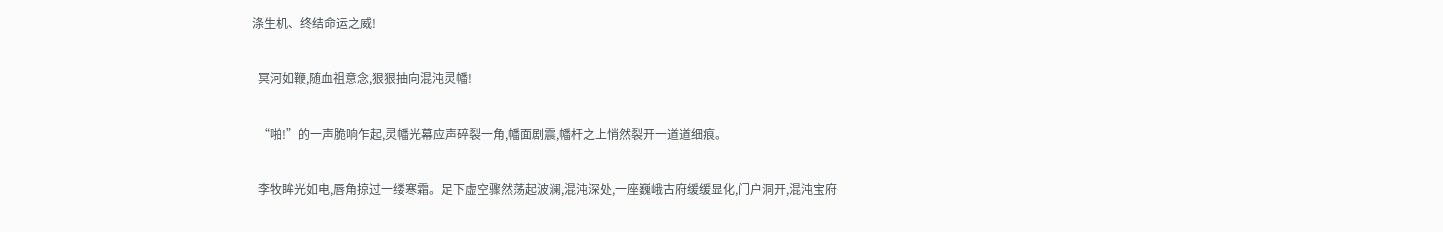涤生机、终结命运之威!

  冥河如鞭,随血祖意念,狠狠抽向混沌灵幡!

  “啪!”的一声脆响乍起,灵幡光幕应声碎裂一角,幡面剧震,幡杆之上悄然裂开一道道细痕。

  李牧眸光如电,唇角掠过一缕寒霜。足下虚空骤然荡起波澜,混沌深处,一座巍峨古府缓缓显化,门户洞开,混沌宝府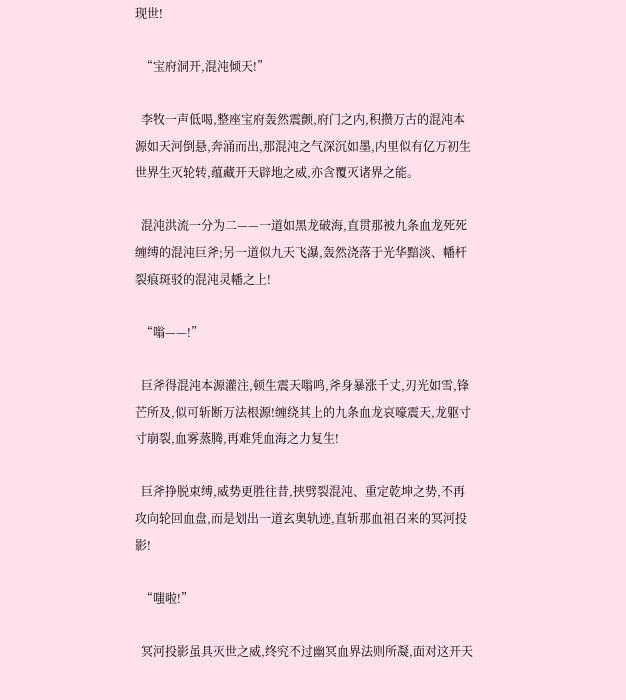现世!

  “宝府洞开,混沌倾天!”

  李牧一声低喝,整座宝府轰然震颤,府门之内,积攒万古的混沌本源如天河倒悬,奔涌而出,那混沌之气深沉如墨,内里似有亿万初生世界生灭轮转,蕴藏开天辟地之威,亦含覆灭诸界之能。

  混沌洪流一分为二——一道如黑龙破海,直贯那被九条血龙死死缠缚的混沌巨斧;另一道似九天飞瀑,轰然浇落于光华黯淡、幡杆裂痕斑驳的混沌灵幡之上!

  “嗡——!”

  巨斧得混沌本源灌注,顿生震天嗡鸣,斧身暴涨千丈,刃光如雪,锋芒所及,似可斩断万法根源!缠绕其上的九条血龙哀嚎震天,龙躯寸寸崩裂,血雾蒸腾,再难凭血海之力复生!

  巨斧挣脱束缚,威势更胜往昔,挟劈裂混沌、重定乾坤之势,不再攻向轮回血盘,而是划出一道玄奥轨迹,直斩那血祖召来的冥河投影!

  “嗤啦!”

  冥河投影虽具灭世之威,终究不过幽冥血界法则所凝,面对这开天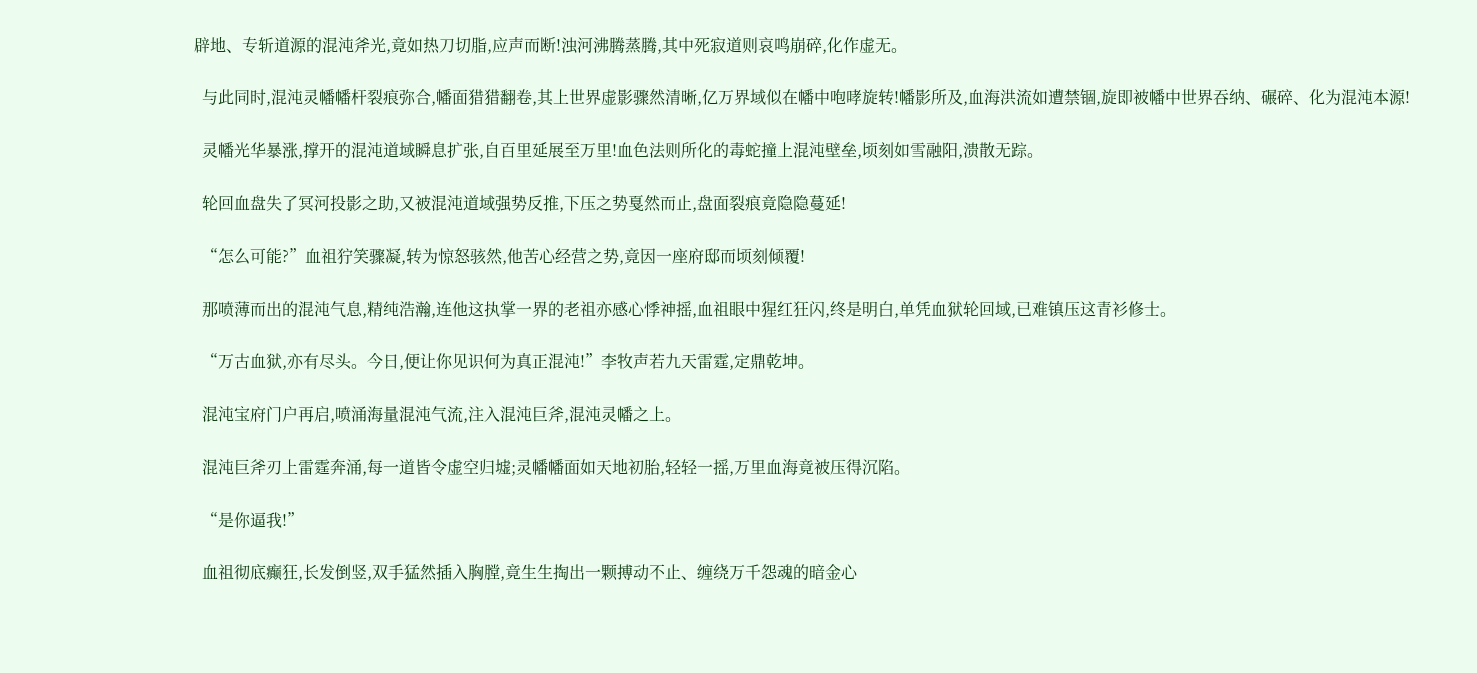辟地、专斩道源的混沌斧光,竟如热刀切脂,应声而断!浊河沸腾蒸腾,其中死寂道则哀鸣崩碎,化作虚无。

  与此同时,混沌灵幡幡杆裂痕弥合,幡面猎猎翻卷,其上世界虚影骤然清晰,亿万界域似在幡中咆哮旋转!幡影所及,血海洪流如遭禁锢,旋即被幡中世界吞纳、碾碎、化为混沌本源!

  灵幡光华暴涨,撑开的混沌道域瞬息扩张,自百里延展至万里!血色法则所化的毒蛇撞上混沌壁垒,顷刻如雪融阳,溃散无踪。

  轮回血盘失了冥河投影之助,又被混沌道域强势反推,下压之势戛然而止,盘面裂痕竟隐隐蔓延!

  “怎么可能?”血祖狞笑骤凝,转为惊怒骇然,他苦心经营之势,竟因一座府邸而顷刻倾覆!

  那喷薄而出的混沌气息,精纯浩瀚,连他这执掌一界的老祖亦感心悸神摇,血祖眼中猩红狂闪,终是明白,单凭血狱轮回域,已难镇压这青衫修士。

  “万古血狱,亦有尽头。今日,便让你见识何为真正混沌!”李牧声若九天雷霆,定鼎乾坤。

  混沌宝府门户再启,喷涌海量混沌气流,注入混沌巨斧,混沌灵幡之上。

  混沌巨斧刃上雷霆奔涌,每一道皆令虚空归墟;灵幡幡面如天地初胎,轻轻一摇,万里血海竟被压得沉陷。

  “是你逼我!”

  血祖彻底癫狂,长发倒竖,双手猛然插入胸膛,竟生生掏出一颗搏动不止、缠绕万千怨魂的暗金心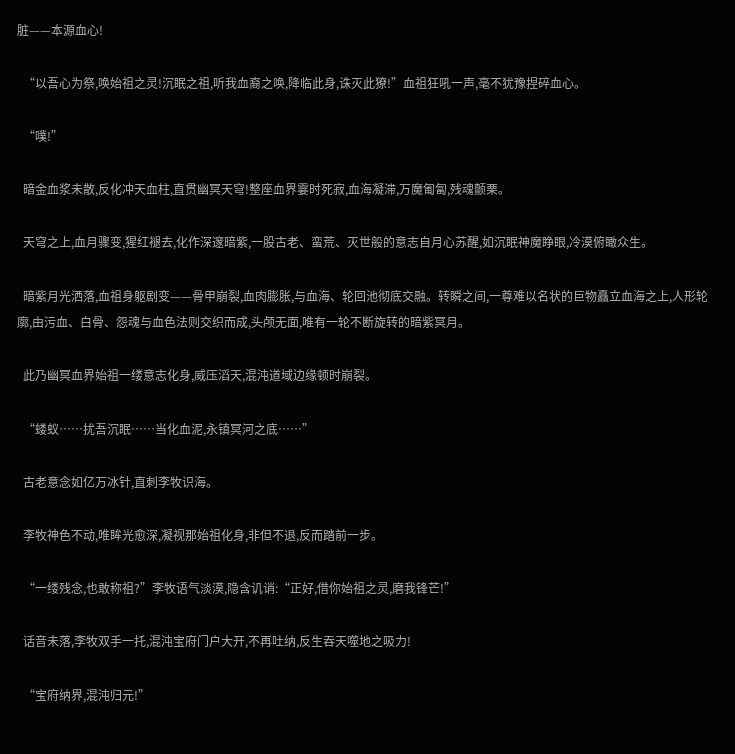脏——本源血心!

  “以吾心为祭,唤始祖之灵!沉眠之祖,听我血裔之唤,降临此身,诛灭此獠!”血祖狂吼一声,毫不犹豫捏碎血心。

  “噗!”

  暗金血浆未散,反化冲天血柱,直贯幽冥天穹!整座血界霎时死寂,血海凝滞,万魔匍匐,残魂颤栗。

  天穹之上,血月骤变,猩红褪去,化作深邃暗紫,一股古老、蛮荒、灭世般的意志自月心苏醒,如沉眠神魔睁眼,冷漠俯瞰众生。

  暗紫月光洒落,血祖身躯剧变——骨甲崩裂,血肉膨胀,与血海、轮回池彻底交融。转瞬之间,一尊难以名状的巨物矗立血海之上,人形轮廓,由污血、白骨、怨魂与血色法则交织而成,头颅无面,唯有一轮不断旋转的暗紫冥月。

  此乃幽冥血界始祖一缕意志化身,威压滔天,混沌道域边缘顿时崩裂。

  “蝼蚁……扰吾沉眠……当化血泥,永镇冥河之底……”

  古老意念如亿万冰针,直刺李牧识海。

  李牧神色不动,唯眸光愈深,凝视那始祖化身,非但不退,反而踏前一步。

  “一缕残念,也敢称祖?”李牧语气淡漠,隐含讥诮:“正好,借你始祖之灵,磨我锋芒!”

  话音未落,李牧双手一托,混沌宝府门户大开,不再吐纳,反生吞天噬地之吸力!

  “宝府纳界,混沌归元!”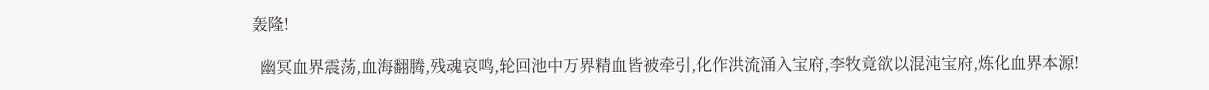轰隆!

  幽冥血界震荡,血海翻腾,残魂哀鸣,轮回池中万界精血皆被牵引,化作洪流涌入宝府,李牧竟欲以混沌宝府,炼化血界本源!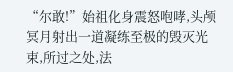“尔敢!”始祖化身震怒咆哮,头颅冥月射出一道凝练至极的毁灭光束,所过之处,法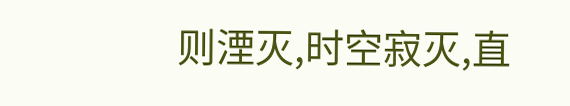则湮灭,时空寂灭,直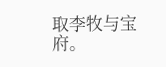取李牧与宝府。